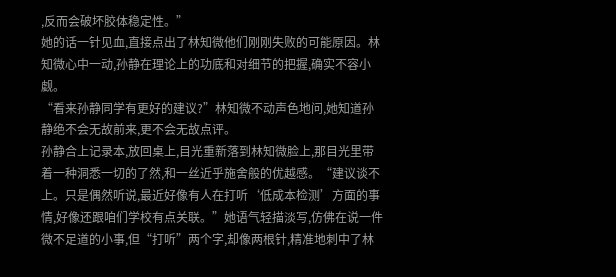,反而会破坏胶体稳定性。”
她的话一针见血,直接点出了林知微他们刚刚失败的可能原因。林知微心中一动,孙静在理论上的功底和对细节的把握,确实不容小觑。
“看来孙静同学有更好的建议?”林知微不动声色地问,她知道孙静绝不会无故前来,更不会无故点评。
孙静合上记录本,放回桌上,目光重新落到林知微脸上,那目光里带着一种洞悉一切的了然,和一丝近乎施舍般的优越感。“建议谈不上。只是偶然听说,最近好像有人在打听‘低成本检测’方面的事情,好像还跟咱们学校有点关联。”她语气轻描淡写,仿佛在说一件微不足道的小事,但“打听”两个字,却像两根针,精准地刺中了林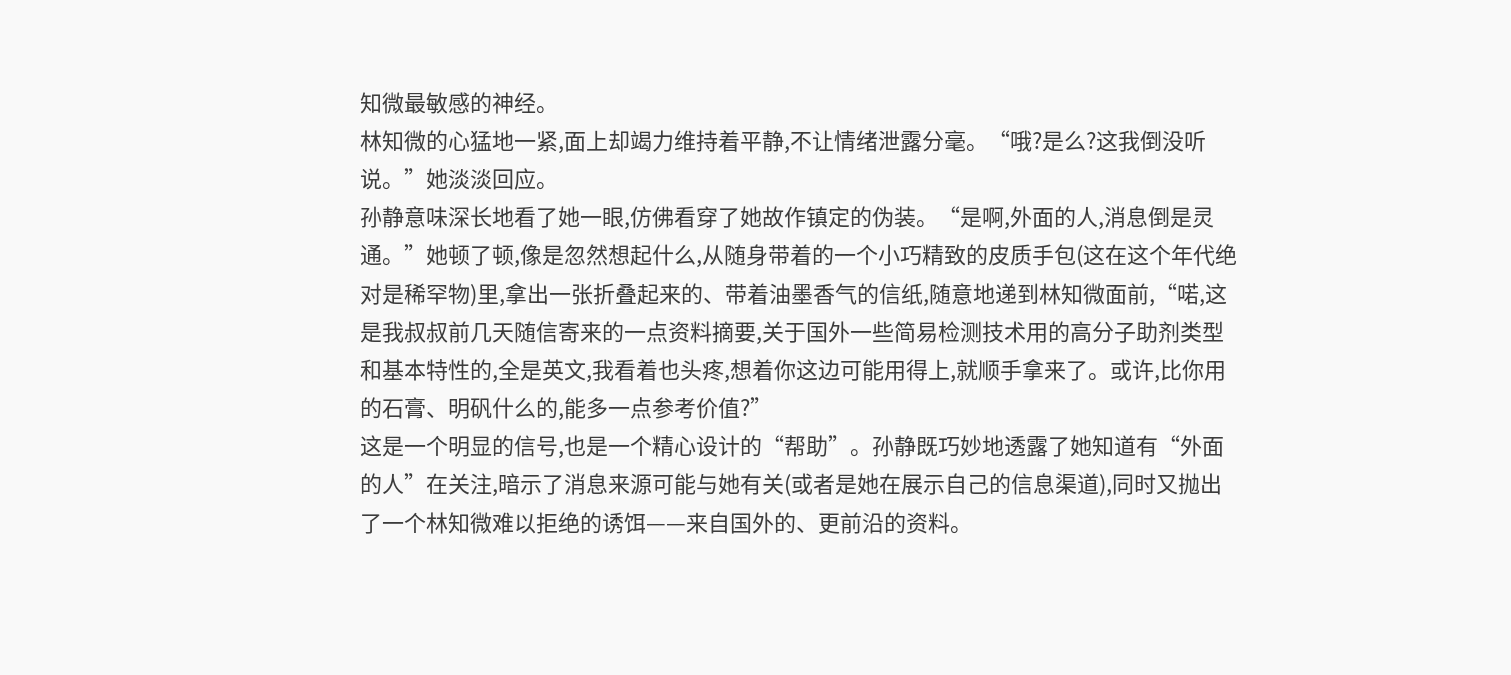知微最敏感的神经。
林知微的心猛地一紧,面上却竭力维持着平静,不让情绪泄露分毫。“哦?是么?这我倒没听说。”她淡淡回应。
孙静意味深长地看了她一眼,仿佛看穿了她故作镇定的伪装。“是啊,外面的人,消息倒是灵通。”她顿了顿,像是忽然想起什么,从随身带着的一个小巧精致的皮质手包(这在这个年代绝对是稀罕物)里,拿出一张折叠起来的、带着油墨香气的信纸,随意地递到林知微面前,“喏,这是我叔叔前几天随信寄来的一点资料摘要,关于国外一些简易检测技术用的高分子助剂类型和基本特性的,全是英文,我看着也头疼,想着你这边可能用得上,就顺手拿来了。或许,比你用的石膏、明矾什么的,能多一点参考价值?”
这是一个明显的信号,也是一个精心设计的“帮助”。孙静既巧妙地透露了她知道有“外面的人”在关注,暗示了消息来源可能与她有关(或者是她在展示自己的信息渠道),同时又抛出了一个林知微难以拒绝的诱饵——来自国外的、更前沿的资料。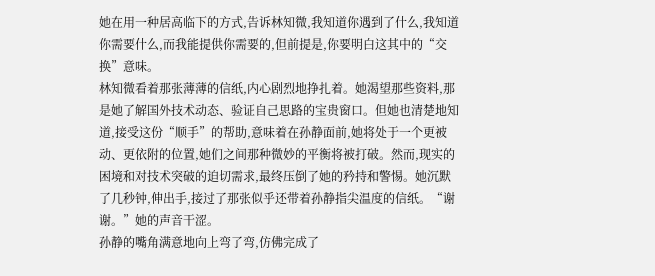她在用一种居高临下的方式,告诉林知微,我知道你遇到了什么,我知道你需要什么,而我能提供你需要的,但前提是,你要明白这其中的“交换”意味。
林知微看着那张薄薄的信纸,内心剧烈地挣扎着。她渴望那些资料,那是她了解国外技术动态、验证自己思路的宝贵窗口。但她也清楚地知道,接受这份“顺手”的帮助,意味着在孙静面前,她将处于一个更被动、更依附的位置,她们之间那种微妙的平衡将被打破。然而,现实的困境和对技术突破的迫切需求,最终压倒了她的矜持和警惕。她沉默了几秒钟,伸出手,接过了那张似乎还带着孙静指尖温度的信纸。“谢谢。”她的声音干涩。
孙静的嘴角满意地向上弯了弯,仿佛完成了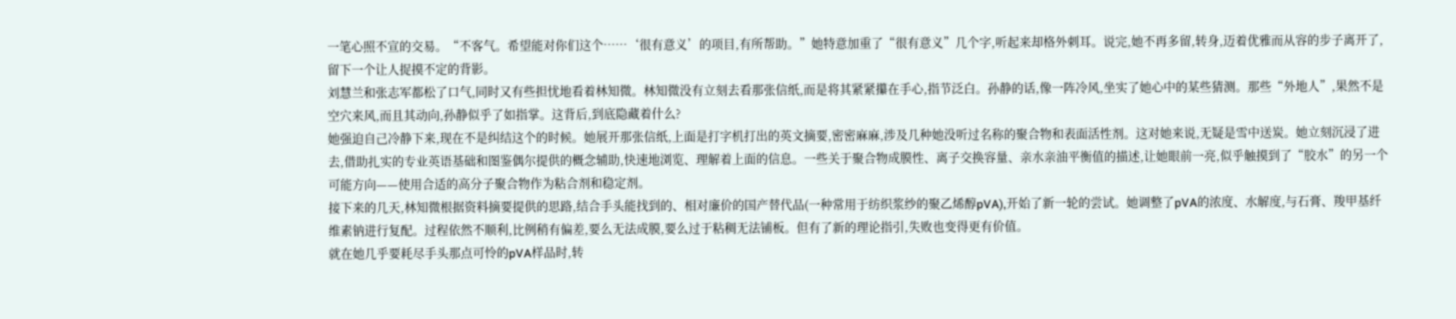一笔心照不宣的交易。“不客气。希望能对你们这个……‘很有意义’的项目,有所帮助。”她特意加重了“很有意义”几个字,听起来却格外刺耳。说完,她不再多留,转身,迈着优雅而从容的步子离开了,留下一个让人捉摸不定的背影。
刘慧兰和张志军都松了口气,同时又有些担忧地看着林知微。林知微没有立刻去看那张信纸,而是将其紧紧攥在手心,指节泛白。孙静的话,像一阵冷风,坐实了她心中的某些猜测。那些“外地人”,果然不是空穴来风,而且其动向,孙静似乎了如指掌。这背后,到底隐藏着什么?
她强迫自己冷静下来,现在不是纠结这个的时候。她展开那张信纸,上面是打字机打出的英文摘要,密密麻麻,涉及几种她没听过名称的聚合物和表面活性剂。这对她来说,无疑是雪中送炭。她立刻沉浸了进去,借助扎实的专业英语基础和图鉴偶尔提供的概念辅助,快速地浏览、理解着上面的信息。一些关于聚合物成膜性、离子交换容量、亲水亲油平衡值的描述,让她眼前一亮,似乎触摸到了“胶水”的另一个可能方向——使用合适的高分子聚合物作为粘合剂和稳定剂。
接下来的几天,林知微根据资料摘要提供的思路,结合手头能找到的、相对廉价的国产替代品(一种常用于纺织浆纱的聚乙烯醇pVA),开始了新一轮的尝试。她调整了pVA的浓度、水解度,与石膏、羧甲基纤维素钠进行复配。过程依然不顺利,比例稍有偏差,要么无法成膜,要么过于粘稠无法铺板。但有了新的理论指引,失败也变得更有价值。
就在她几乎要耗尽手头那点可怜的pVA样品时,转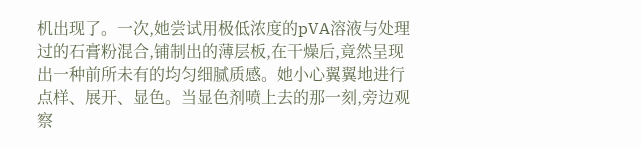机出现了。一次,她尝试用极低浓度的pVA溶液与处理过的石膏粉混合,铺制出的薄层板,在干燥后,竟然呈现出一种前所未有的均匀细腻质感。她小心翼翼地进行点样、展开、显色。当显色剂喷上去的那一刻,旁边观察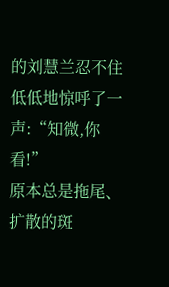的刘慧兰忍不住低低地惊呼了一声:“知微,你看!”
原本总是拖尾、扩散的斑